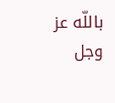باللّه عز وجل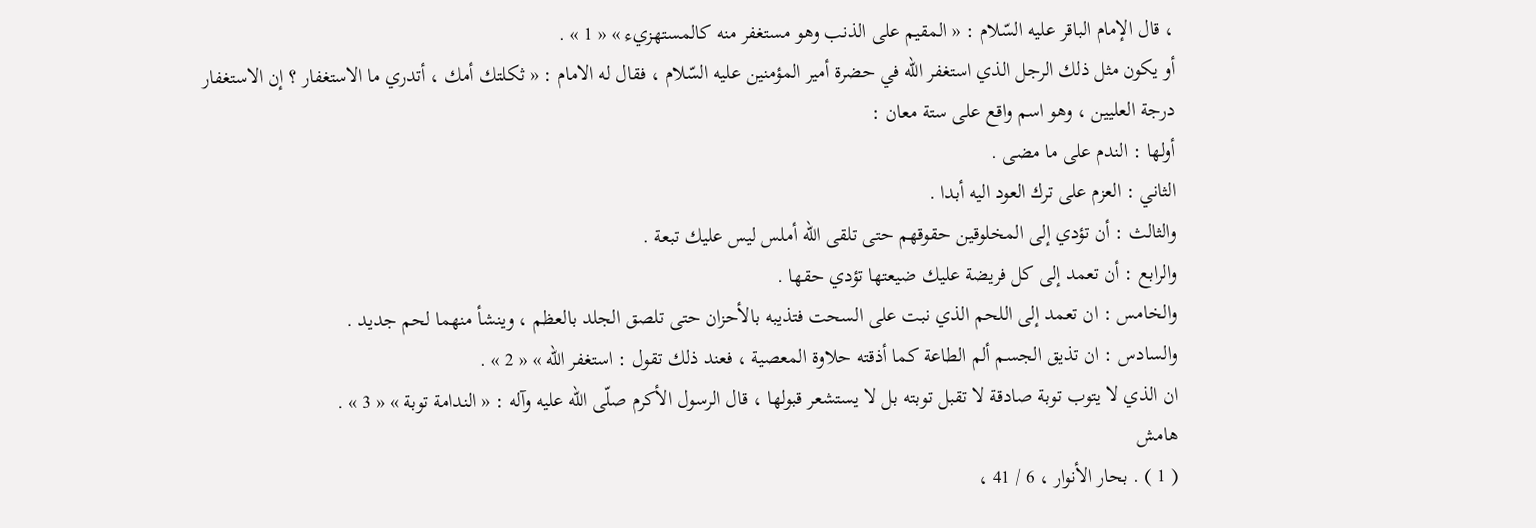، قال الإمام الباقر عليه السّلام : « المقيم على الذنب وهو مستغفر منه كالمستهزيء » « 1 » .
أو يكون مثل ذلك الرجل الذي استغفر اللّه في حضرة أمير المؤمنين عليه السّلام ، فقال له الامام : « ثكلتك أمك ، أتدري ما الاستغفار ؟ إن الاستغفار درجة العليين ، وهو اسم واقع على ستة معان :
أولها : الندم على ما مضى .
الثاني : العزم على ترك العود اليه أبدا .
والثالث : أن تؤدي إلى المخلوقين حقوقهم حتى تلقى اللّه أملس ليس عليك تبعة .
والرابع : أن تعمد إلى كل فريضة عليك ضيعتها تؤدي حقها .
والخامس : ان تعمد إلى اللحم الذي نبت على السحت فتذيبه بالأحزان حتى تلصق الجلد بالعظم ، وينشأ منهما لحم جديد .
والسادس : ان تذيق الجسم ألم الطاعة كما أذقته حلاوة المعصية ، فعند ذلك تقول : استغفر اللّه » « 2 » .
ان الذي لا يتوب توبة صادقة لا تقبل توبته بل لا يستشعر قبولها ، قال الرسول الأكرم صلّى اللّه عليه وآله : « الندامة توبة » « 3 » .
هامش
( 1 ) . بحار الأنوار ، 6 / 41 ،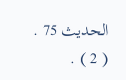الحديث 75 .
( 2 ) .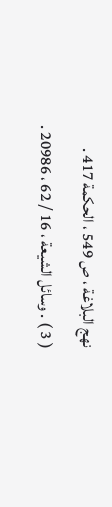نهج البلاغة ، ص 549 ، الحكمة 417 .
( 3 ) . وسائل الشيعة ، 16 / 62 ، 20986 .